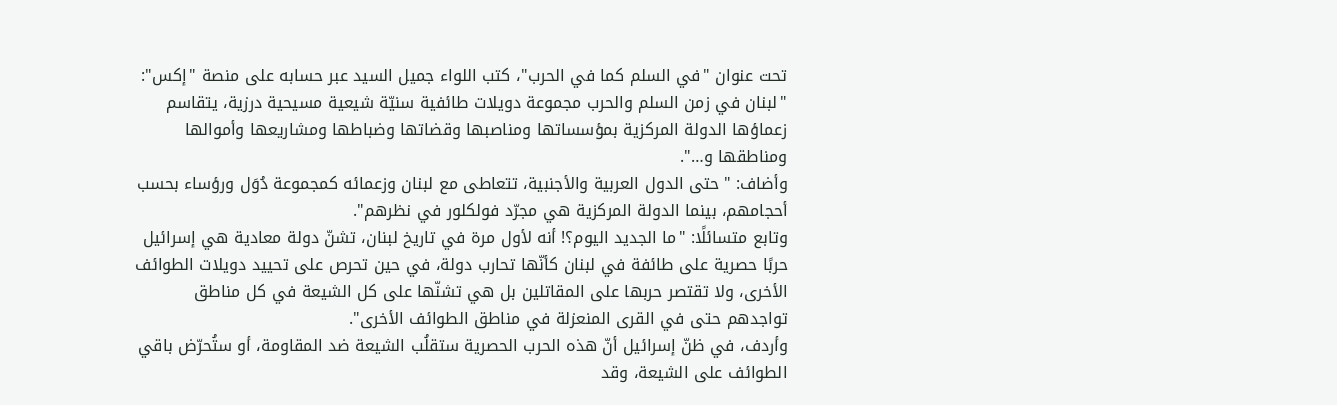تحت عنوان "في السلم كما في الحرب"، كتب اللواء جميل السيد عبر حسابه على منصة "إكس": "لبنان في زمن السلم والحرب مجموعة دويلات طائفية سنيّة شيعية مسيحية درزية، يتقاسم زعماؤها الدولة المركزية بمؤسساتها ومناصبها وقضاتها وضباطها ومشاريعها وأموالها ومناطقها و…".
وأضاف: "حتى الدول العربية والأجنبية، تتعاطى مع لبنان وزعمائه كمجموعة دُوَل ورؤساء بحسب أحجامهم، بينما الدولة المركزية هي مجرّد فولكلور في نظرهم".
وتابع متسائلًا: "ما الجديد اليوم؟! أنه لأول مرة في تاريخ لبنان، تشنّ دولة معادية هي إسرائيل حربًا حصرية على طائفة في لبنان كأنّها تحارب دولة، في حين تحرص على تحييد دويلات الطوائف الأخرى، ولا تقتصر حربها على المقاتلين بل هي تشنّها على كل الشيعة في كل مناطق تواجدهم حتى في القرى المنعزلة في مناطق الطوائف الأخرى".
وأردف، في ظنّ إسرائيل أنّ هذه الحرب الحصرية ستقلُب الشيعة ضد المقاومة، أو ستُحرّض باقي الطوائف على الشيعة، وقد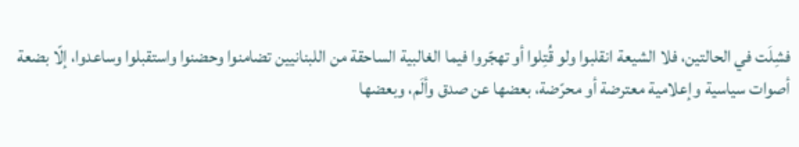فشِلَت في الحالتين، فلا الشيعة انقلبوا ولو قُتِلوا أو تهجّروا فيما الغالبية الساحقة من اللبنانيين تضامنوا وحضنوا واستقبلوا وساعدوا، إلّا بضعة أصوات سياسية وإعلامية معترضة أو محرّضة، بعضها عن صدق وألَم، وبعضها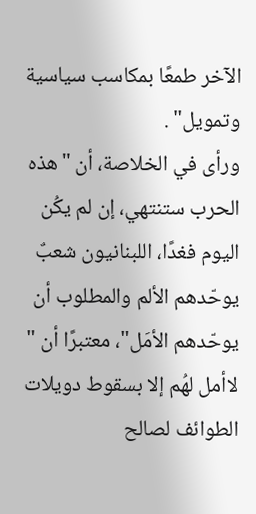الآخر طمعًا بمكاسب سياسية وتمويل" .
ورأى في الخلاصة، أن "هذه الحرب ستنتهي، إن لم يكُن اليوم فغدًا، اللبنانيون شعبٌ يوحّدهم الألم والمطلوب أن يوحّدهم الأمَل"، معتبرًا أن " لاأمل لهُم إلا بسقوط دويلات الطوائف لصالح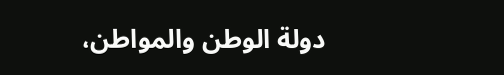دولة الوطن والمواطن،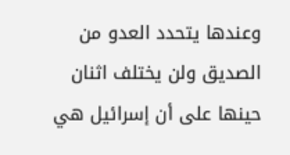وعندها يتحدد العدو من الصديق ولن يختلف اثنان حينها على أن إسرائيل هي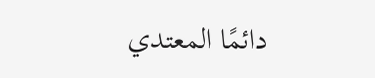دائمًا المعتدي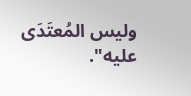وليس المُعتَدَى عليه".